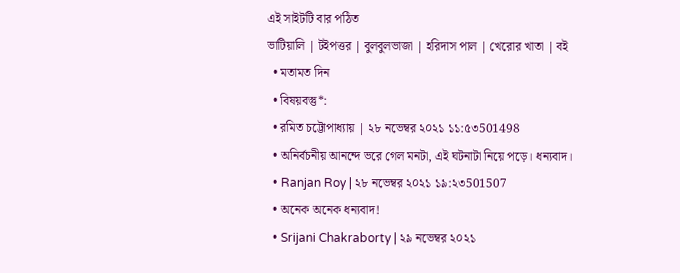এই সাইটটি বার পঠিত
ভাটিয়ালি | টইপত্তর | বুলবুলভাজা | হরিদাস পাল | খেরোর খাতা | বই
  • মতামত দিন
  • বিষয়বস্তু*:
  • রমিত চট্টোপাধ্যায় | ২৮ নভেম্বর ২০২১ ১১:৫৩501498
  • অনির্বচনীয় আনন্দে ভরে গেল মনটা, এই ঘটনাটা নিয়ে পড়ে। ধন্যবাদ।
  • Ranjan Roy | ২৮ নভেম্বর ২০২১ ১৯:২৩501507
  • অনেক অনেক ধন্যবাদ!
  • Srijani Chakraborty | ২৯ নভেম্বর ২০২১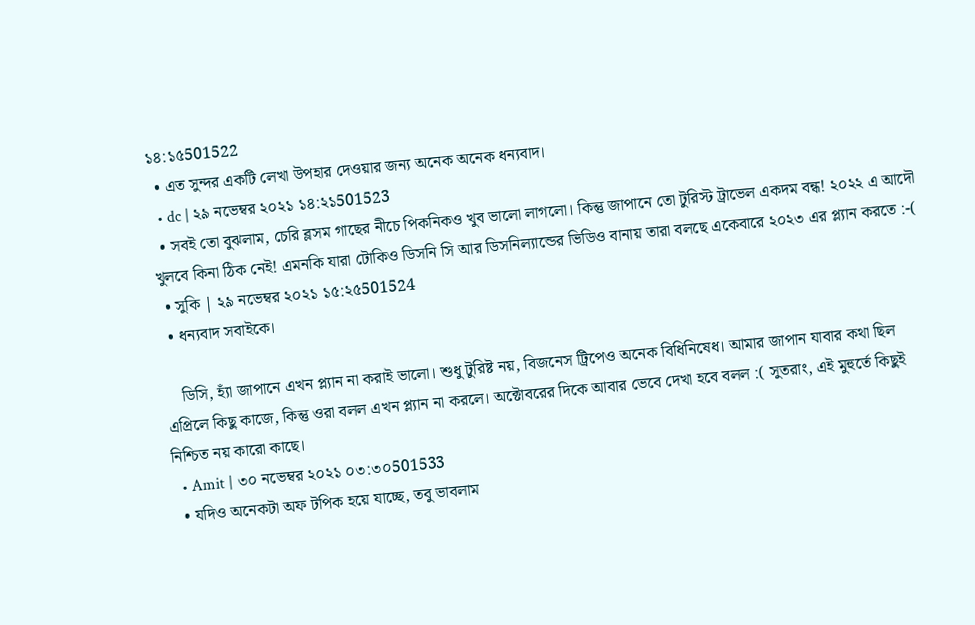১৪:১৫501522
  • এত সুন্দর একটি লেখা উপহার দেওয়ার জন্য অনেক অনেক ধন্যবাদ।
  • dc | ২৯ নভেম্বর ২০২১ ১৪:২১501523
  • সবই তো বুঝলাম, চেরি ব্লসম গাছের নীচে পিকনিকও খুব ভালো লাগলো। কিন্তু জাপানে তো টুরিস্ট ট্রাভেল একদম বন্ধ! ২০২২ এ আদৌ খুলবে কিনা ঠিক নেই! এমনকি যারা টোকিও ডিসনি সি আর ডিসনিল্যান্ডের ভিডিও বানায় তারা বলছে একেবারে ২০২৩ এর প্ল্যান করতে :-(
  • সুকি | ২৯ নভেম্বর ২০২১ ১৫:২৫501524
  • ধন্যবাদ সবাইকে।

    ডিসি, হ্যাঁ জাপানে এখন প্ল্যান না করাই ভালো। শুধু টুরিষ্ট নয়, বিজনেস ট্রিপেও অনেক বিধিনিষেধ। আমার জাপান যাবার কথা ছিল এপ্রিলে কিছু কাজে, কিন্তু ওরা বলল এখন প্ল্যান না করলে। অক্টোবরের দিকে আবার ভেবে দেখা হবে বলল :( সুতরাং, এই মুহুর্তে কিছুই নিশ্চিত নয় কারো কাছে।
  • Amit | ৩০ নভেম্বর ২০২১ ০৩:৩০501533
  • যদিও অনেকটা অফ টপিক হয়ে যাচ্ছে, তবু ভাবলাম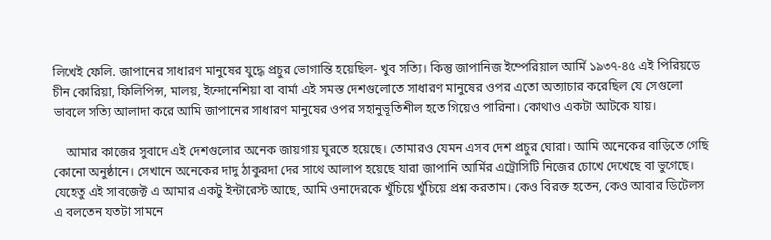লিখেই ফেলি. জাপানের সাধারণ মানুষের যুদ্ধে প্রচুর ভোগান্তি হয়েছিল- খুব সত্যি। কিন্তু জাপানিজ ইম্পেরিয়াল আর্মি ১৯৩৭-৪৫ এই পিরিয়ডে চীন কোরিয়া, ফিলিপিন্স, মালয়, ইন্দোনেশিয়া বা বার্মা এই সমস্ত দেশগুলোতে সাধারণ মানুষের ওপর এতো অত্যাচার করেছিল যে সেগুলো ভাবলে সত্যি আলাদা করে আমি জাপানের সাধারণ মানুষের ওপর সহানুভূতিশীল হতে গিয়েও পারিনা। কোথাও একটা আটকে যায়।

    আমার কাজের সুবাদে এই দেশগুলোর অনেক জায়গায় ঘুরতে হয়েছে। তোমারও যেমন এসব দেশ প্রচুর ঘোরা। আমি অনেকের বাড়িতে গেছি কোনো অনুষ্ঠানে। সেখানে অনেকের দাদু ঠাকুরদা দের সাথে আলাপ হয়েছে যারা জাপানি আর্মির এট্রোসিটি নিজের চোখে দেখেছে বা ভুগেছে। যেহেতু এই সাবজেক্ট এ আমার একটু ইন্টারেস্ট আছে, আমি ওনাদেরকে খুঁচিয়ে খুঁচিয়ে প্রশ্ন করতাম। কেও বিরক্ত হতেন, কেও আবার ডিটেলস এ বলতেন যতটা সামনে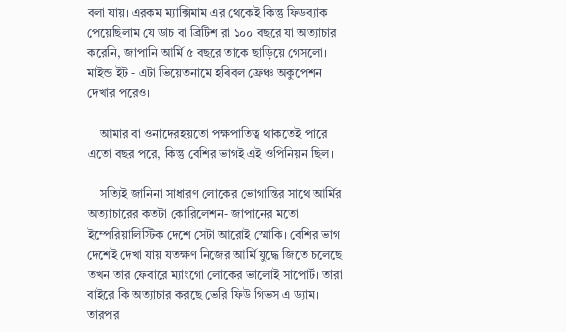বলা যায়। এরকম ম্যাক্সিমাম এর থেকেই কিন্তু ফিডব্যাক পেয়েছিলাম যে ডাচ বা ব্রিটিশ রা ১০০ বছরে যা অত্যাচার করেনি, জাপানি আর্মি ৫ বছরে তাকে ছাড়িয়ে গেসলো। মাইন্ড ইট - এটা ভিয়েতনামে হৰিবল ফ্রেঞ্চ অকুপেশন দেখার পরেও।

    আমার বা ওনাদেরহয়তো পক্ষপাতিত্ব থাকতেই পারে এতো বছর পরে, কিন্তু বেশির ভাগই এই ওপিনিয়ন ছিল।

    সত্যিই জানিনা সাধারণ লোকের ভোগান্তির সাথে আর্মির অত্যাচারের কতটা কোরিলেশন- জাপানের মতো ইম্পেরিয়ালিস্টিক দেশে সেটা আরোই স্মোকি। বেশির ভাগ দেশেই দেখা যায় যতক্ষণ নিজের আর্মি যুদ্ধে জিতে চলেছে তখন তার ফেবারে ম্যাংগো লোকের ভালোই সাপোর্ট। তারা বাইরে কি অত্যাচার করছে ভেরি ফিউ গিভস এ ড্যাম। তারপর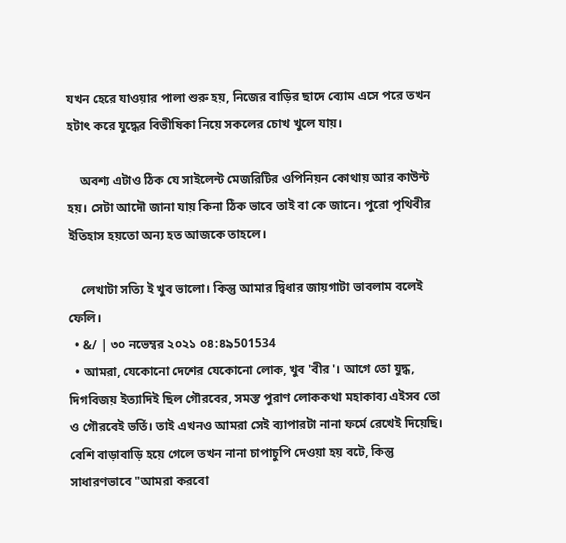যখন হেরে যাওয়ার পালা শুরু হয়, নিজের বাড়ির ছাদে ব্যোম এসে পরে তখন হটাৎ করে যুদ্ধের বিভীষিকা নিয়ে সকলের চোখ খুলে যায়।

    অবশ্য এটাও ঠিক যে সাইলেন্ট মেজরিটির ওপিনিয়ন কোথায় আর কাউন্ট হয়। সেটা আদৌ জানা যায় কিনা ঠিক ভাবে তাই বা কে জানে। পুরো পৃথিবীর ইতিহাস হয়তো অন্য হত আজকে তাহলে।

    লেখাটা সত্যি ই খুব ভালো। কিন্তু আমার দ্বিধার জায়গাটা ভাবলাম বলেই ফেলি।
  • &/ | ৩০ নভেম্বর ২০২১ ০৪:৪৯501534
  • আমরা, যেকোনো দেশের যেকোনো লোক, খুব 'বীর'। আগে তো যুদ্ধ, দিগবিজয় ইত্যাদিই ছিল গৌরবের, সমস্ত পুরাণ লোককথা মহাকাব্য এইসব তো ও গৌরবেই ভর্তি। তাই এখনও আমরা সেই ব্যাপারটা নানা ফর্মে রেখেই দিয়েছি। বেশি বাড়াবাড়ি হয়ে গেলে তখন নানা চাপাচুপি দেওয়া হয় বটে, কিন্তু সাধারণভাবে "আমরা করবো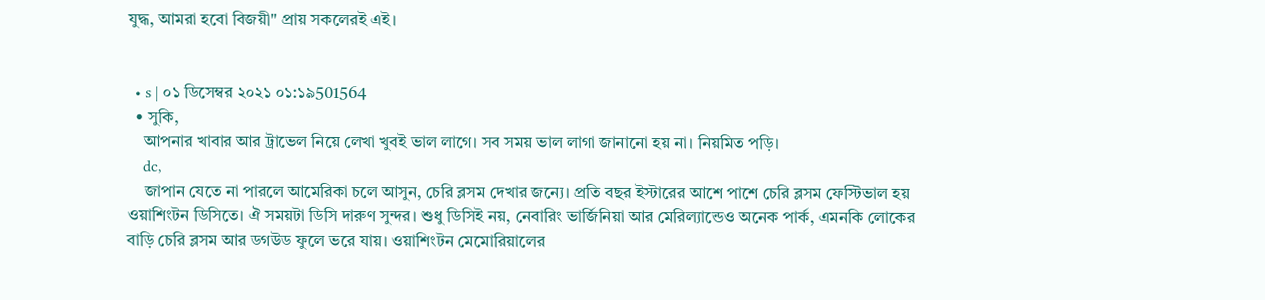যুদ্ধ, আমরা হবো বিজয়ী" প্রায় সকলেরই এই।


  • s | ০১ ডিসেম্বর ২০২১ ০১:১৯501564
  • সুকি,
    আপনার খাবার আর ট্রাভেল নিয়ে লেখা খুবই ভাল লাগে। সব সময় ভাল লাগা জানানো হয় না। নিয়মিত পড়ি।
    dc,
    জাপান যেতে না পারলে আমেরিকা চলে আসুন, চেরি ব্লসম দেখার জন্যে। প্রতি বছর ইস্টারের আশে পাশে চেরি ব্লসম ফেস্টিভাল হয় ওয়াশিংটন ডিসিতে। ঐ সময়টা ডিসি দারুণ সুন্দর। শুধু ডিসিই নয়, নেবারিং ভার্জিনিয়া আর মেরিল্যান্ডেও অনেক পার্ক, এমনকি লোকের বাড়ি চেরি ব্লসম আর ডগউড ফুলে ভরে যায়। ওয়াশিংটন মেমোরিয়ালের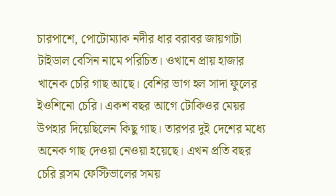চারপাশে, পোটোম্যাক নদীর ধার বরাবর জায়গাটা টাইডাল বেসিন নামে পরিচিত। ওখানে প্রায় হাজার খানেক চেরি গাছ আছে। বেশির ভাগ হল সাদা ফুলের ইওশিনো চেরি। একশ বছর আগে টোকিওর মেয়র উপহার দিয়েছিলেন কিছু গাছ। তারপর দুই দেশের মধ্যে অনেক গাছ দেওয়া নেওয়া হয়েছে। এখন প্রতি বছর চেরি ব্লসম ফেস্টিভালের সময়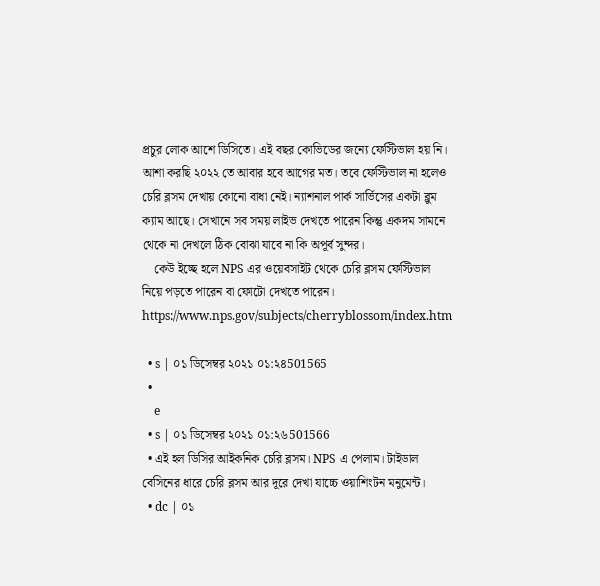প্রচুর লোক আশে ডিসিতে। এই বছর কোভিডের জন্যে ফেস্টিভাল হয় নি। আশা করছি ২০২২ তে আবার হবে আগের মত। তবে ফেস্টিভাল না হলেও চেরি ব্লসম দেখায় কোনো বাধা নেই। ন্যাশনাল পার্ক সার্ভিসের একটা ব্লুম ক্যাম আছে। সেখানে সব সময় লাইভ দেখতে পারেন কিন্তু একদম সামনে থেকে না দেখলে ঠিক বোঝা যাবে না কি অপূর্ব সুন্দর।
    কেউ ইচ্ছে হলে NPS এর ওয়েবসাইট থেকে চেরি ব্লসম ফেস্টিভাল নিয়ে পড়তে পারেন বা ফোটো দেখতে পারেন। https://www.nps.gov/subjects/cherryblossom/index.htm

  • s | ০১ ডিসেম্বর ২০২১ ০১:২৪501565
  •
    e
  • s | ০১ ডিসেম্বর ২০২১ ০১:২৬501566
  • এই হল ডিসির আইকনিক চেরি ব্লসম। NPS এ পেলাম। টাইডাল বেসিনের ধারে চেরি ব্লসম আর দূরে দেখা যাচ্চে ওয়াশিংটন মনুমেন্ট।
  • dc | ০১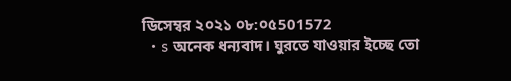ডিসেম্বর ২০২১ ০৮:০৫501572
  • s অনেক ধন্যবাদ। ঘুরতে যাওয়ার ইচ্ছে তো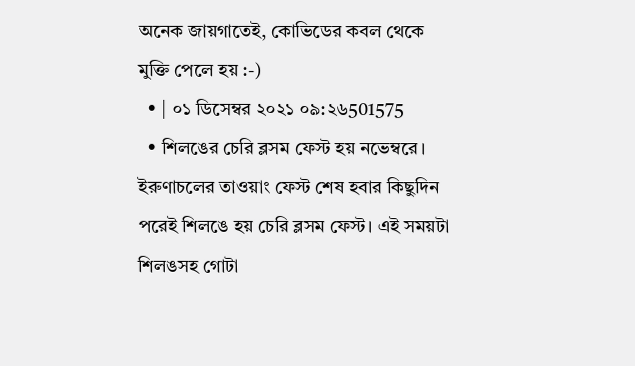অনেক জায়গাতেই, কোভিডের কবল থেকে মুক্তি পেলে হয় :-)
  • | ০১ ডিসেম্বর ২০২১ ০৯:২৬501575
  • শিলঙের চেরি ব্লসম ফেস্ট হয় নভেম্বরে। ইরুণাচলের তাওয়াং ফেস্ট শেষ হবার কিছুদিন পরেই শিলঙে হয় চেরি ব্লসম ফেস্ট। এই সময়টা শিলঙসহ গোটা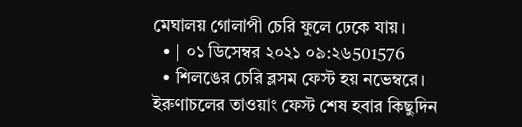মেঘালয় গোলাপী চেরি ফুলে ঢেকে যায়।
  • | ০১ ডিসেম্বর ২০২১ ০৯:২৬501576
  • শিলঙের চেরি ব্লসম ফেস্ট হয় নভেম্বরে। ইরুণাচলের তাওয়াং ফেস্ট শেষ হবার কিছুদিন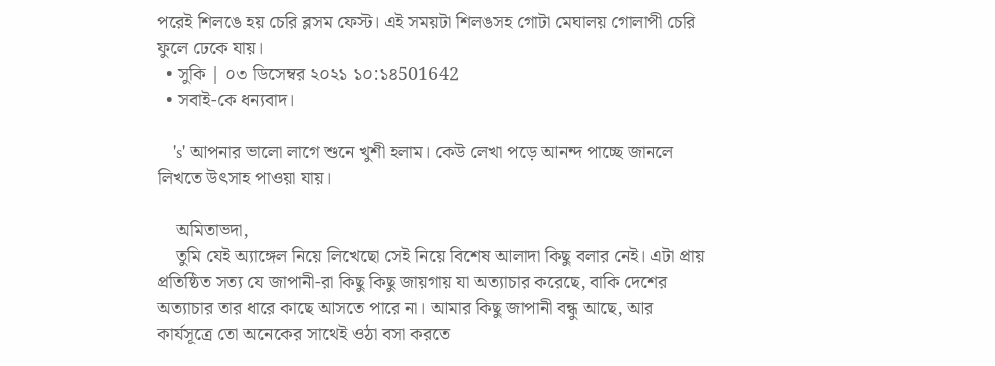পরেই শিলঙে হয় চেরি ব্লসম ফেস্ট। এই সময়টা শিলঙসহ গোটা মেঘালয় গোলাপী চেরি ফুলে ঢেকে যায়।
  • সুকি | ০৩ ডিসেম্বর ২০২১ ১০:১৪501642
  • সবাই-কে ধন্যবাদ।

    's' আপনার ভালো লাগে শুনে খুশী হলাম। কেউ লেখা পড়ে আনন্দ পাচ্ছে জানলে লিখতে উৎসাহ পাওয়া যায়।

    অমিতাভদা,
    তুমি যেই অ্যাঙ্গেল নিয়ে লিখেছো সেই নিয়ে বিশেষ আলাদা কিছু বলার নেই। এটা প্রায় প্রতিষ্ঠিত সত্য যে জাপানী-রা কিছু কিছু জায়গায় যা অত্যাচার করেছে, বাকি দেশের অত্যাচার তার ধারে কাছে আসতে পারে না। আমার কিছু জাপানী বন্ধু আছে, আর কার্যসূত্রে তো অনেকের সাথেই ওঠা বসা করতে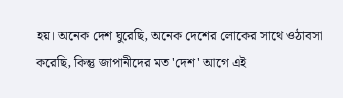হয়। অনেক দেশ ঘুরেছি, অনেক দেশের লোকের সাথে ওঠাবসা করেছি, কিন্তু জাপানীদের মত 'দেশ' আগে এই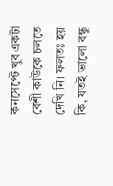কনসেপ্টে খুব একটা বেশী কাউকে চলতে দেখি নি। ফলতঃ হয় কি, যতই ভালো বন্ধু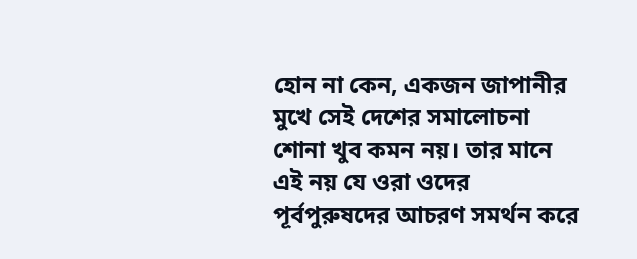হোন না কেন, একজন জাপানীর মুখে সেই দেশের সমালোচনা শোনা খুব কমন নয়। তার মানে এই নয় যে ওরা ওদের পূর্বপুরুষদের আচরণ সমর্থন করে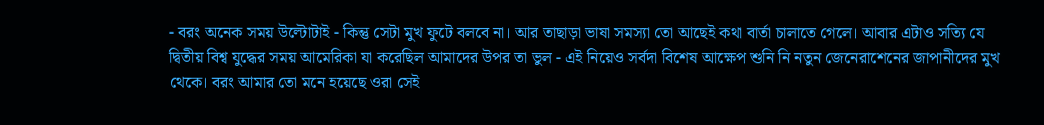- বরং অনেক সময় উল্টোটাই - কিন্তু সেটা মুখ ফুটে বলবে না। আর তাছাড়া ভাষা সমস্যা তো আছেই কথা বার্তা চালাতে গেলে। আবার এটাও সত্যি যে দ্বিতীয় বিশ্ব যুদ্ধের সময় আমেরিকা যা করেছিল আমাদের উপর তা ভুল - এই নিয়েও সর্বদা বিশেষ আক্ষেপ শুনি নি নতুন জেনেরাশেনের জাপানীদের মুখ থেকে। বরং আমার তো মনে হয়েছে ওরা সেই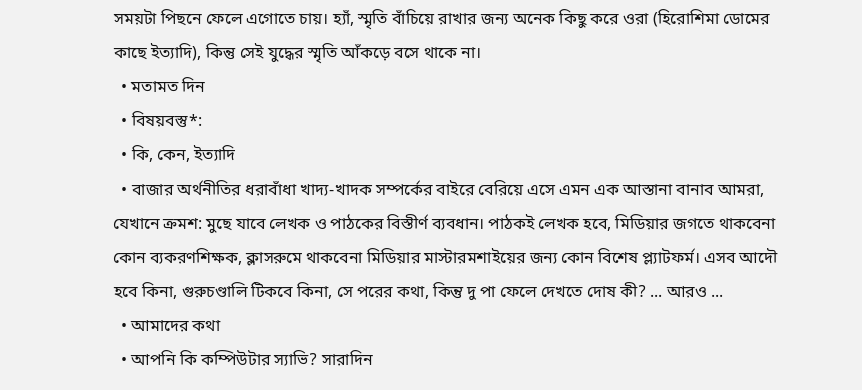সময়টা পিছনে ফেলে এগোতে চায়। হ্যাঁ, স্মৃতি বাঁচিয়ে রাখার জন্য অনেক কিছু করে ওরা (হিরোশিমা ডোমের কাছে ইত্যাদি), কিন্তু সেই যুদ্ধের স্মৃতি আঁকড়ে বসে থাকে না।
  • মতামত দিন
  • বিষয়বস্তু*:
  • কি, কেন, ইত্যাদি
  • বাজার অর্থনীতির ধরাবাঁধা খাদ্য-খাদক সম্পর্কের বাইরে বেরিয়ে এসে এমন এক আস্তানা বানাব আমরা, যেখানে ক্রমশ: মুছে যাবে লেখক ও পাঠকের বিস্তীর্ণ ব্যবধান। পাঠকই লেখক হবে, মিডিয়ার জগতে থাকবেনা কোন ব্যকরণশিক্ষক, ক্লাসরুমে থাকবেনা মিডিয়ার মাস্টারমশাইয়ের জন্য কোন বিশেষ প্ল্যাটফর্ম। এসব আদৌ হবে কিনা, গুরুচণ্ডালি টিকবে কিনা, সে পরের কথা, কিন্তু দু পা ফেলে দেখতে দোষ কী? ... আরও ...
  • আমাদের কথা
  • আপনি কি কম্পিউটার স্যাভি? সারাদিন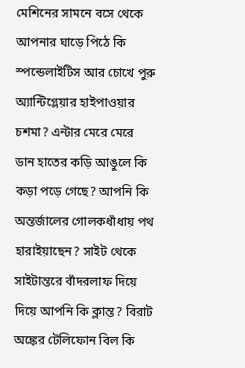মেশিনের সামনে বসে থেকে আপনার ঘাড়ে পিঠে কি স্পন্ডেলাইটিস আর চোখে পুরু অ্যান্টিগ্লেয়ার হাইপাওয়ার চশমা? এন্টার মেরে মেরে ডান হাতের কড়ি আঙুলে কি কড়া পড়ে গেছে? আপনি কি অন্তর্জালের গোলকধাঁধায় পথ হারাইয়াছেন? সাইট থেকে সাইটান্তরে বাঁদরলাফ দিয়ে দিয়ে আপনি কি ক্লান্ত? বিরাট অঙ্কের টেলিফোন বিল কি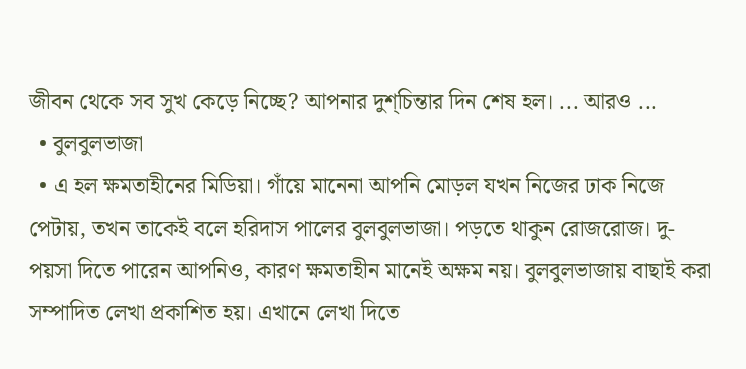জীবন থেকে সব সুখ কেড়ে নিচ্ছে? আপনার দুশ্‌চিন্তার দিন শেষ হল। ... আরও ...
  • বুলবুলভাজা
  • এ হল ক্ষমতাহীনের মিডিয়া। গাঁয়ে মানেনা আপনি মোড়ল যখন নিজের ঢাক নিজে পেটায়, তখন তাকেই বলে হরিদাস পালের বুলবুলভাজা। পড়তে থাকুন রোজরোজ। দু-পয়সা দিতে পারেন আপনিও, কারণ ক্ষমতাহীন মানেই অক্ষম নয়। বুলবুলভাজায় বাছাই করা সম্পাদিত লেখা প্রকাশিত হয়। এখানে লেখা দিতে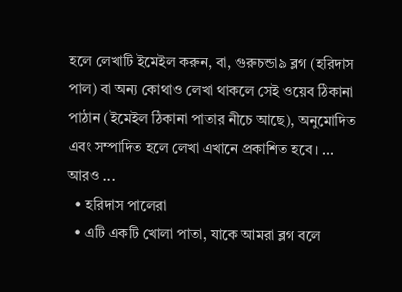হলে লেখাটি ইমেইল করুন, বা, গুরুচন্ডা৯ ব্লগ (হরিদাস পাল) বা অন্য কোথাও লেখা থাকলে সেই ওয়েব ঠিকানা পাঠান (ইমেইল ঠিকানা পাতার নীচে আছে), অনুমোদিত এবং সম্পাদিত হলে লেখা এখানে প্রকাশিত হবে। ... আরও ...
  • হরিদাস পালেরা
  • এটি একটি খোলা পাতা, যাকে আমরা ব্লগ বলে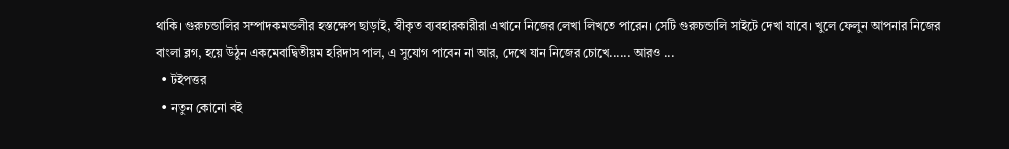থাকি। গুরুচন্ডালির সম্পাদকমন্ডলীর হস্তক্ষেপ ছাড়াই, স্বীকৃত ব্যবহারকারীরা এখানে নিজের লেখা লিখতে পারেন। সেটি গুরুচন্ডালি সাইটে দেখা যাবে। খুলে ফেলুন আপনার নিজের বাংলা ব্লগ, হয়ে উঠুন একমেবাদ্বিতীয়ম হরিদাস পাল, এ সুযোগ পাবেন না আর, দেখে যান নিজের চোখে...... আরও ...
  • টইপত্তর
  • নতুন কোনো বই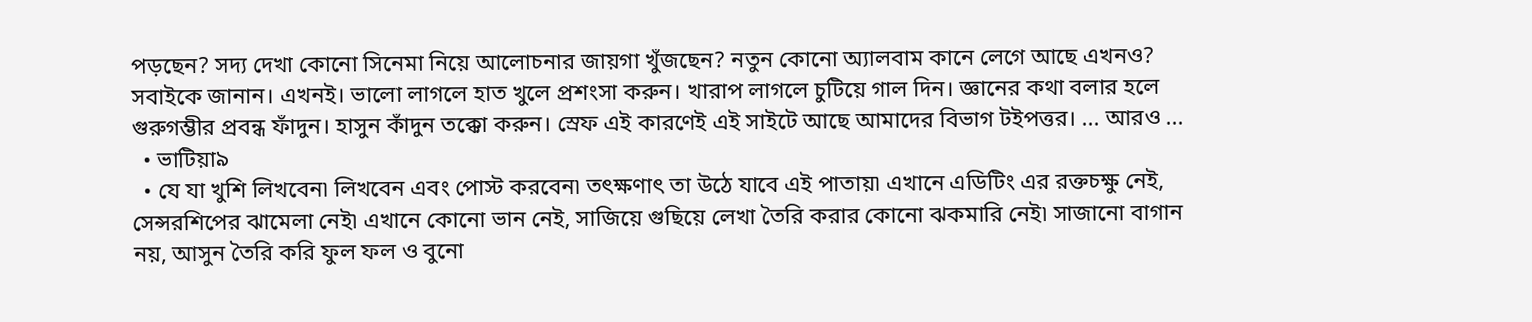পড়ছেন? সদ্য দেখা কোনো সিনেমা নিয়ে আলোচনার জায়গা খুঁজছেন? নতুন কোনো অ্যালবাম কানে লেগে আছে এখনও? সবাইকে জানান। এখনই। ভালো লাগলে হাত খুলে প্রশংসা করুন। খারাপ লাগলে চুটিয়ে গাল দিন। জ্ঞানের কথা বলার হলে গুরুগম্ভীর প্রবন্ধ ফাঁদুন। হাসুন কাঁদুন তক্কো করুন। স্রেফ এই কারণেই এই সাইটে আছে আমাদের বিভাগ টইপত্তর। ... আরও ...
  • ভাটিয়া৯
  • যে যা খুশি লিখবেন৷ লিখবেন এবং পোস্ট করবেন৷ তৎক্ষণাৎ তা উঠে যাবে এই পাতায়৷ এখানে এডিটিং এর রক্তচক্ষু নেই, সেন্সরশিপের ঝামেলা নেই৷ এখানে কোনো ভান নেই, সাজিয়ে গুছিয়ে লেখা তৈরি করার কোনো ঝকমারি নেই৷ সাজানো বাগান নয়, আসুন তৈরি করি ফুল ফল ও বুনো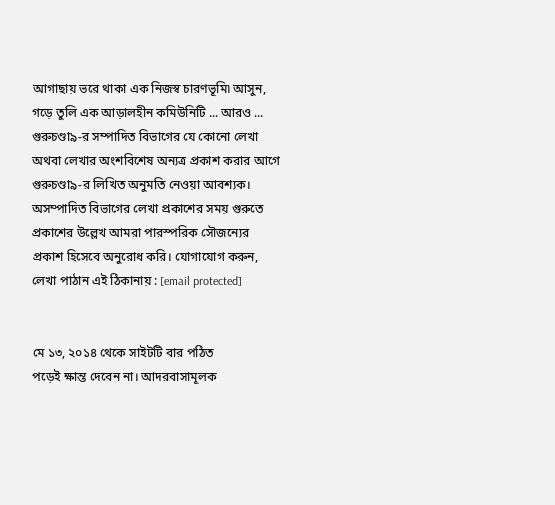আগাছায় ভরে থাকা এক নিজস্ব চারণভূমি৷ আসুন, গড়ে তুলি এক আড়ালহীন কমিউনিটি ... আরও ...
গুরুচণ্ডা৯-র সম্পাদিত বিভাগের যে কোনো লেখা অথবা লেখার অংশবিশেষ অন্যত্র প্রকাশ করার আগে গুরুচণ্ডা৯-র লিখিত অনুমতি নেওয়া আবশ্যক। অসম্পাদিত বিভাগের লেখা প্রকাশের সময় গুরুতে প্রকাশের উল্লেখ আমরা পারস্পরিক সৌজন্যের প্রকাশ হিসেবে অনুরোধ করি। যোগাযোগ করুন, লেখা পাঠান এই ঠিকানায় : [email protected]


মে ১৩, ২০১৪ থেকে সাইটটি বার পঠিত
পড়েই ক্ষান্ত দেবেন না। আদরবাসামূলক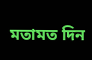মতামত দিন